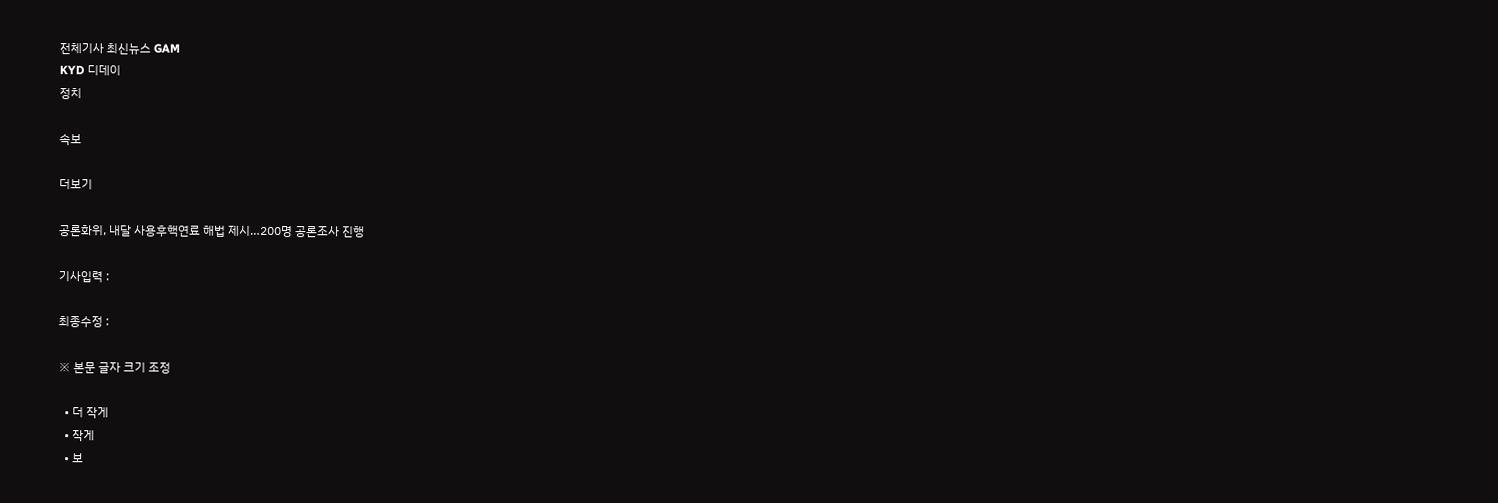전체기사 최신뉴스 GAM
KYD 디데이
정치

속보

더보기

공론화위, 내달 사용후핵연료 해법 제시…200명 공론조사 진행

기사입력 :

최종수정 :

※ 본문 글자 크기 조정

  • 더 작게
  • 작게
  • 보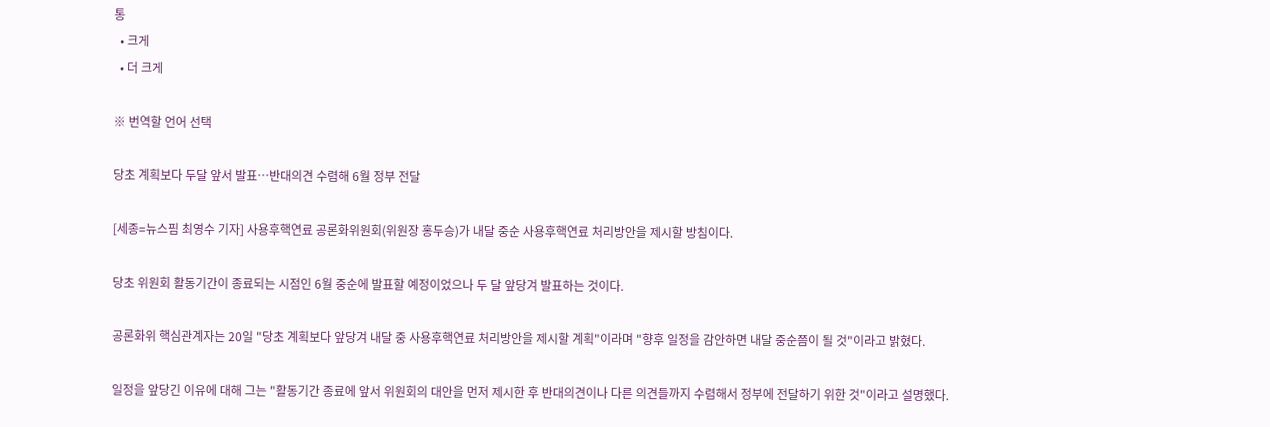통
  • 크게
  • 더 크게

※ 번역할 언어 선택

당초 계획보다 두달 앞서 발표…반대의견 수렴해 6월 정부 전달

[세종=뉴스핌 최영수 기자] 사용후핵연료 공론화위원회(위원장 홍두승)가 내달 중순 사용후핵연료 처리방안을 제시할 방침이다.

당초 위원회 활동기간이 종료되는 시점인 6월 중순에 발표할 예정이었으나 두 달 앞당겨 발표하는 것이다.

공론화위 핵심관계자는 20일 "당초 계획보다 앞당겨 내달 중 사용후핵연료 처리방안을 제시할 계획"이라며 "향후 일정을 감안하면 내달 중순쯤이 될 것"이라고 밝혔다.

일정을 앞당긴 이유에 대해 그는 "활동기간 종료에 앞서 위원회의 대안을 먼저 제시한 후 반대의견이나 다른 의견들까지 수렴해서 정부에 전달하기 위한 것"이라고 설명했다.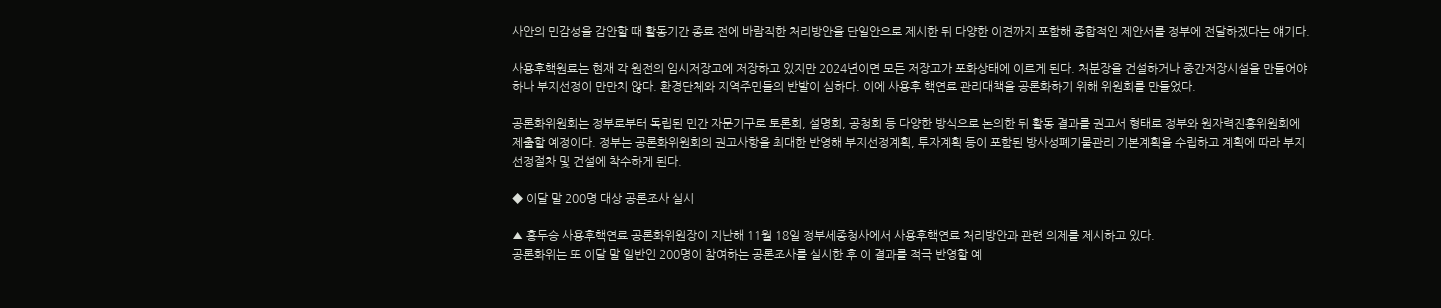사안의 민감성을 감안할 때 활동기간 종료 전에 바람직한 처리방안을 단일안으로 제시한 뒤 다양한 이견까지 포함해 종합적인 제안서를 정부에 전달하겠다는 얘기다.

사용후핵원료는 현재 각 원전의 임시저장고에 저장하고 있지만 2024년이면 모든 저장고가 포화상태에 이르게 된다. 처분장을 건설하거나 중간저장시설을 만들어야하나 부지선정이 만만치 않다. 환경단체와 지역주민들의 반발이 심하다. 이에 사용후 핵연료 관리대책을 공론화하기 위해 위원회를 만들었다.

공론화위원회는 정부로부터 독립된 민간 자문기구로 토론회, 설명회, 공청회 등 다양한 방식으로 논의한 뒤 활동 결과를 권고서 형태로 정부와 원자력진흥위원회에 제출할 예정이다. 정부는 공론화위원회의 권고사항을 최대한 반영해 부지선정계획, 투자계획 등이 포함된 방사성폐기물관리 기본계획을 수립하고 계획에 따라 부지선정절차 및 건설에 착수하게 된다.

◆ 이달 말 200명 대상 공론조사 실시

▲ 홍두승 사용후핵연료 공론화위원장이 지난해 11월 18일 정부세종청사에서 사용후핵연료 처리방안과 관련 의제를 제시하고 있다.
공론화위는 또 이달 말 일반인 200명이 참여하는 공론조사를 실시한 후 이 결과를 적극 반영할 예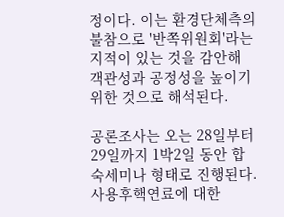정이다. 이는 환경단체측의 불참으로 '반쪽위원회'라는 지적이 있는 것을 감안해 객관성과 공정성을 높이기 위한 것으로 해석된다.

공론조사는 오는 28일부터 29일까지 1박2일 동안 합숙세미나 형태로 진행된다. 사용후핵연료에 대한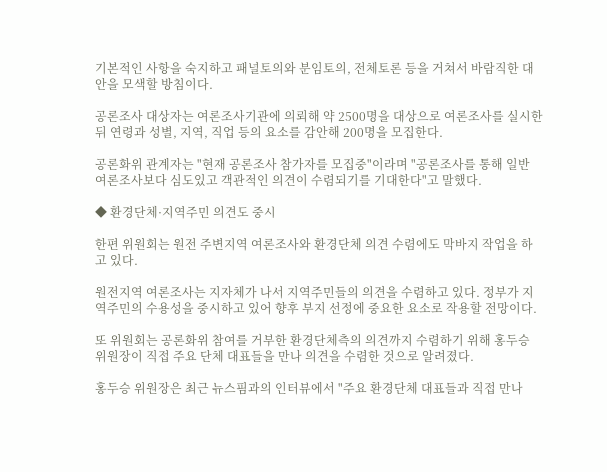기본적인 사항을 숙지하고 패널토의와 분임토의, 전체토론 등을 거쳐서 바람직한 대안을 모색할 방침이다.

공론조사 대상자는 여론조사기관에 의뢰해 약 2500명을 대상으로 여론조사를 실시한 뒤 연령과 성별, 지역, 직업 등의 요소를 감안해 200명을 모집한다.

공론화위 관계자는 "현재 공론조사 참가자를 모집중"이라며 "공론조사를 통해 일반 여론조사보다 심도있고 객관적인 의견이 수렴되기를 기대한다"고 말했다.

◆ 환경단체·지역주민 의견도 중시

한편 위원회는 원전 주변지역 여론조사와 환경단체 의견 수렴에도 막바지 작업을 하고 있다.

원전지역 여론조사는 지자체가 나서 지역주민들의 의견을 수렴하고 있다. 정부가 지역주민의 수용성을 중시하고 있어 향후 부지 선정에 중요한 요소로 작용할 전망이다.

또 위원회는 공론화위 참여를 거부한 환경단체측의 의견까지 수렴하기 위해 홍두승 위원장이 직접 주요 단체 대표들을 만나 의견을 수렴한 것으로 알려졌다.

홍두승 위원장은 최근 뉴스핌과의 인터뷰에서 "주요 환경단체 대표들과 직접 만나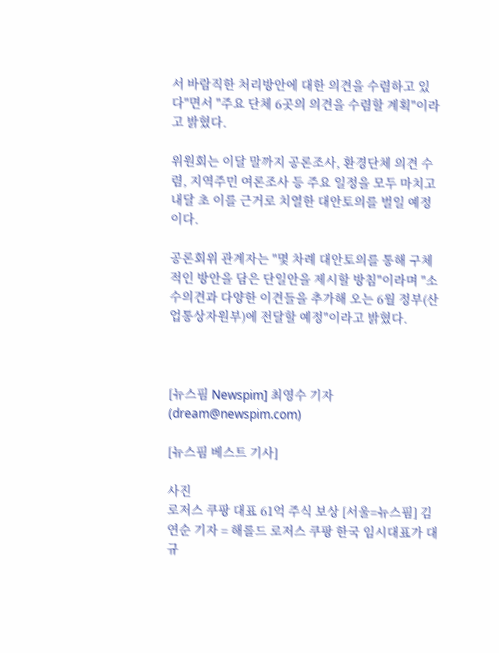서 바람직한 처리방안에 대한 의견을 수렴하고 있다"면서 "주요 단체 6곳의 의견을 수렴할 계획"이라고 밝혔다.

위원회는 이달 말까지 공론조사, 환경단체 의견 수렴, 지역주민 여론조사 등 주요 일정을 모두 마치고 내달 초 이를 근거로 치열한 대안토의를 벌일 예정이다.

공론회위 관계자는 "몇 차례 대안토의를 통해 구체적인 방안을 담은 단일안을 제시할 방침"이라며 "소수의견과 다양한 이견들을 추가해 오는 6월 정부(산업통상자원부)에 전달할 예정"이라고 밝혔다.



[뉴스핌 Newspim] 최영수 기자 (dream@newspim.com)

[뉴스핌 베스트 기사]

사진
로저스 쿠팡 대표 61억 주식 보상 [서울=뉴스핌] 김연순 기자 = 해롤드 로저스 쿠팡 한국 임시대표가 대규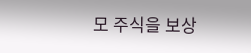모 주식을 보상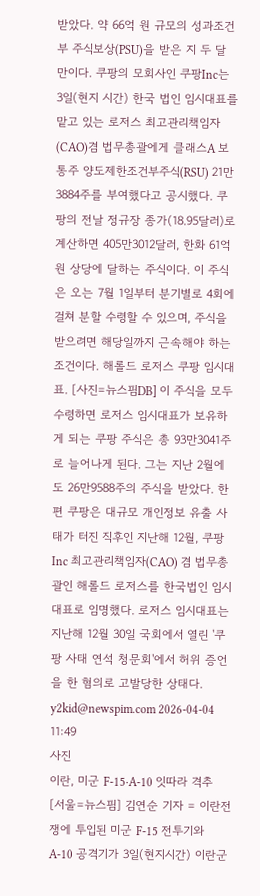받았다. 약 66억 원 규모의 성과조건부 주식보상(PSU)을 받은 지 두 달 만이다. 쿠팡의 모회사인 쿠팡Inc는 3일(현지 시간) 한국 법인 임시대표를 맡고 있는 로저스 최고관리책임자(CAO)겸 법무총괄에게 클래스A 보통주 양도제한조건부주식(RSU) 21만3884주를 부여했다고 공시했다. 쿠팡의 전날 정규장 종가(18.95달러)로 계산하면 405만3012달러, 한화 61억원 상당에 달하는 주식이다. 이 주식은 오는 7월 1일부터 분기별로 4회에 걸쳐 분할 수령할 수 있으며, 주식을 받으려면 해당일까지 근속해야 하는 조건이다. 해롤드 로저스 쿠팡 임시대표. [사진=뉴스핌DB] 이 주식을 모두 수령하면 로저스 임시대표가 보유하게 되는 쿠팡 주식은 총 93만3041주로 늘어나게 된다. 그는 지난 2월에도 26만9588주의 주식을 받았다. 한편 쿠팡은 대규모 개인정보 유출 사태가 터진 직후인 지난해 12월, 쿠팡Inc 최고관리책임자(CAO) 겸 법무총괄인 해롤드 로저스를 한국법인 임시대표로 임명했다. 로저스 임시대표는 지난해 12월 30일 국회에서 열린 '쿠팡 사태 연석 청문회'에서 허위 증언을 한 혐의로 고발당한 상태다.   y2kid@newspim.com 2026-04-04 11:49
사진
이란, 미군 F-15·A-10 잇따라 격추 [서울=뉴스핌] 김연순 기자 = 이란전쟁에 투입된 미군 F-15 전투기와 A-10 공격기가 3일(현지시간) 이란군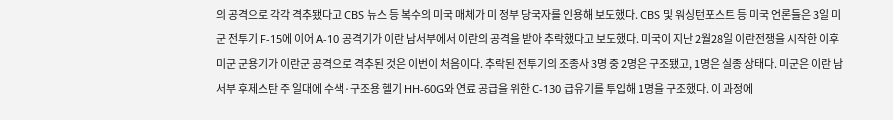의 공격으로 각각 격추됐다고 CBS 뉴스 등 복수의 미국 매체가 미 정부 당국자를 인용해 보도했다. CBS 및 워싱턴포스트 등 미국 언론들은 3일 미군 전투기 F-15에 이어 A-10 공격기가 이란 남서부에서 이란의 공격을 받아 추락했다고 보도했다. 미국이 지난 2월28일 이란전쟁을 시작한 이후 미군 군용기가 이란군 공격으로 격추된 것은 이번이 처음이다. 추락된 전투기의 조종사 3명 중 2명은 구조됐고, 1명은 실종 상태다. 미군은 이란 남서부 후제스탄 주 일대에 수색·구조용 헬기 HH-60G와 연료 공급을 위한 C-130 급유기를 투입해 1명을 구조했다. 이 과정에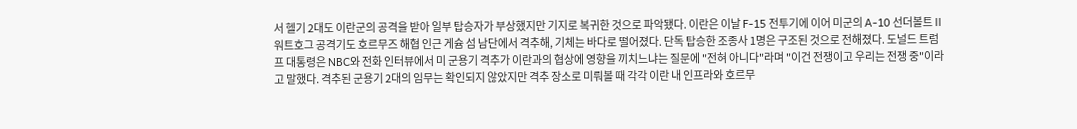서 헬기 2대도 이란군의 공격을 받아 일부 탑승자가 부상했지만 기지로 복귀한 것으로 파악됐다. 이란은 이날 F-15 전투기에 이어 미군의 A-10 선더볼트Ⅱ 워트호그 공격기도 호르무즈 해협 인근 게슘 섬 남단에서 격추해, 기체는 바다로 떨어졌다. 단독 탑승한 조종사 1명은 구조된 것으로 전해졌다. 도널드 트럼프 대통령은 NBC와 전화 인터뷰에서 미 군용기 격추가 이란과의 협상에 영향을 끼치느냐는 질문에 "전혀 아니다"라며 "이건 전쟁이고 우리는 전쟁 중"이라고 말했다. 격추된 군용기 2대의 임무는 확인되지 않았지만 격추 장소로 미뤄볼 때 각각 이란 내 인프라와 호르무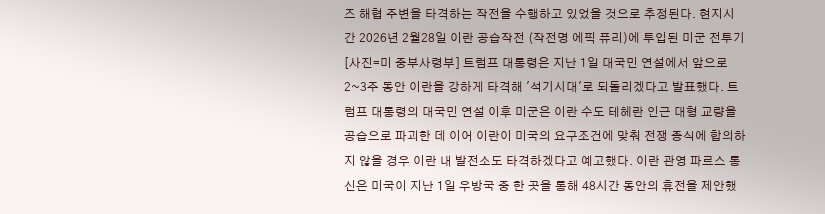즈 해협 주변을 타격하는 작전을 수행하고 있었을 것으로 추정된다. 현지시간 2026년 2월28일 이란 공습작전 (작전명 에픽 퓨리)에 투입된 미군 전투기 [사진=미 중부사령부] 트럼프 대통령은 지난 1일 대국민 연설에서 앞으로 2~3주 동안 이란을 강하게 타격해 '석기시대'로 되돌리겠다고 발표했다. 트럼프 대통령의 대국민 연설 이후 미군은 이란 수도 테헤란 인근 대형 교량을 공습으로 파괴한 데 이어 이란이 미국의 요구조건에 맞춰 전쟁 종식에 합의하지 않을 경우 이란 내 발전소도 타격하겠다고 예고했다. 이란 관영 파르스 통신은 미국이 지난 1일 우방국 중 한 곳을 통해 48시간 동안의 휴전을 제안했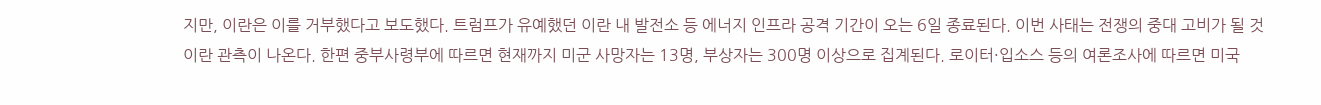지만, 이란은 이를 거부했다고 보도했다. 트럼프가 유예했던 이란 내 발전소 등 에너지 인프라 공격 기간이 오는 6일 종료된다. 이번 사태는 전쟁의 중대 고비가 될 것이란 관측이 나온다. 한편 중부사령부에 따르면 현재까지 미군 사망자는 13명, 부상자는 300명 이상으로 집계된다. 로이터·입소스 등의 여론조사에 따르면 미국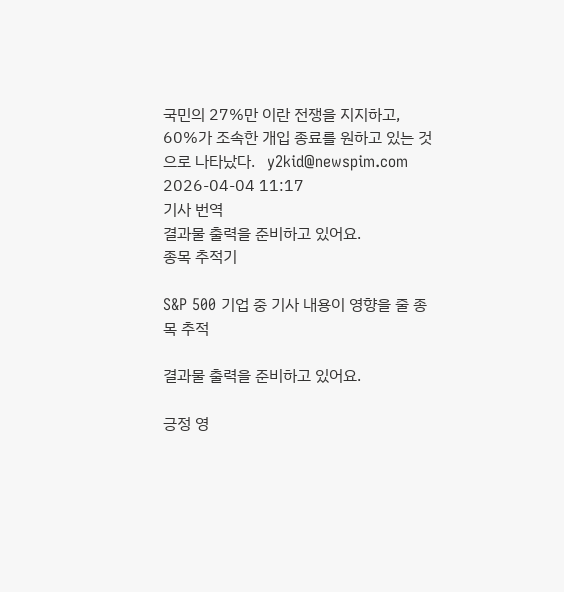국민의 27%만 이란 전쟁을 지지하고, 60%가 조속한 개입 종료를 원하고 있는 것으로 나타났다.   y2kid@newspim.com 2026-04-04 11:17
기사 번역
결과물 출력을 준비하고 있어요.
종목 추적기

S&P 500 기업 중 기사 내용이 영향을 줄 종목 추적

결과물 출력을 준비하고 있어요.

긍정 영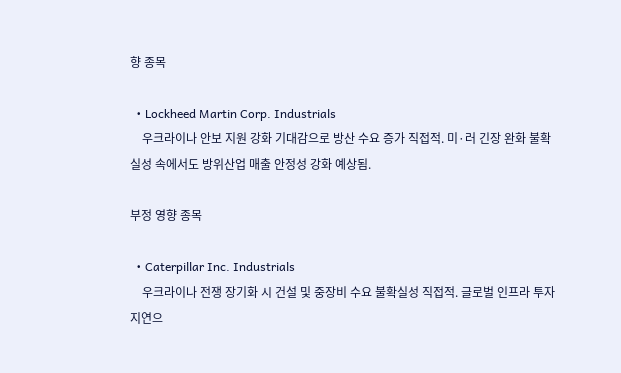향 종목

  • Lockheed Martin Corp. Industrials
    우크라이나 안보 지원 강화 기대감으로 방산 수요 증가 직접적. 미·러 긴장 완화 불확실성 속에서도 방위산업 매출 안정성 강화 예상됨.

부정 영향 종목

  • Caterpillar Inc. Industrials
    우크라이나 전쟁 장기화 시 건설 및 중장비 수요 불확실성 직접적. 글로벌 인프라 투자 지연으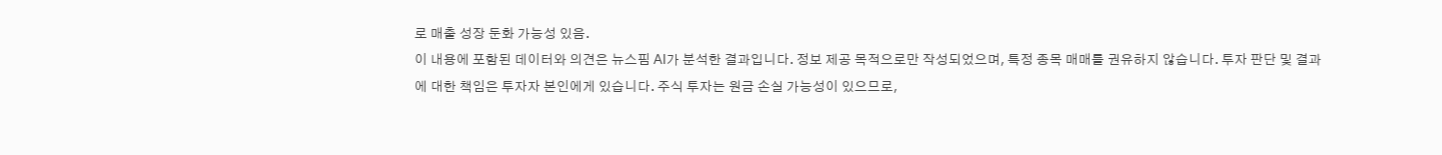로 매출 성장 둔화 가능성 있음.
이 내용에 포함된 데이터와 의견은 뉴스핌 AI가 분석한 결과입니다. 정보 제공 목적으로만 작성되었으며, 특정 종목 매매를 권유하지 않습니다. 투자 판단 및 결과에 대한 책임은 투자자 본인에게 있습니다. 주식 투자는 원금 손실 가능성이 있으므로,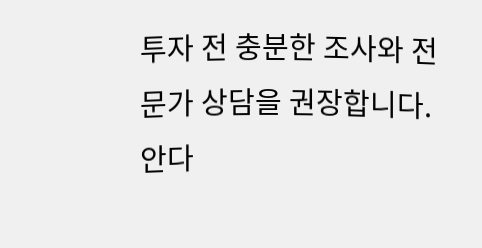투자 전 충분한 조사와 전문가 상담을 권장합니다.
안다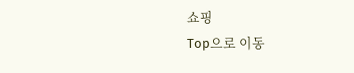쇼핑
Top으로 이동